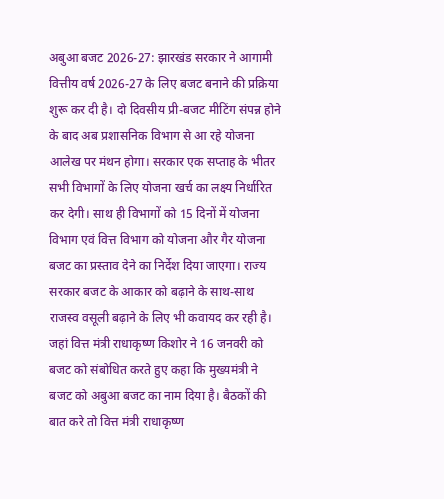अबुआ बजट 2026-27: झारखंड सरकार ने आगामी वित्तीय वर्ष 2026-27 के लिए बजट बनाने की प्रक्रिया शुरू कर दी है। दो दिवसीय प्री-बजट मीटिंग संपन्न होने के बाद अब प्रशासनिक विभाग से आ रहे योजना आलेख पर मंथन होगा। सरकार एक सप्ताह के भीतर सभी विभागों के लिए योजना खर्च का लक्ष्य निर्धारित कर देगी। साथ ही विभागों को 15 दिनों में योजना विभाग एवं वित्त विभाग को योजना और गैर योजना बजट का प्रस्ताव देने का निर्देश दिया जाएगा। राज्य सरकार बजट के आकार को बढ़ाने के साथ-साथ राजस्व वसूली बढ़ाने के लिए भी कवायद कर रही है। जहां वित्त मंत्री राधाकृष्ण किशोर ने 16 जनवरी को बजट को संबोधित करते हुए कहा कि मुख्यमंत्री ने बजट को अबुआ बजट का नाम दिया है। बैठकों की बात करे तो वित्त मंत्री राधाकृष्ण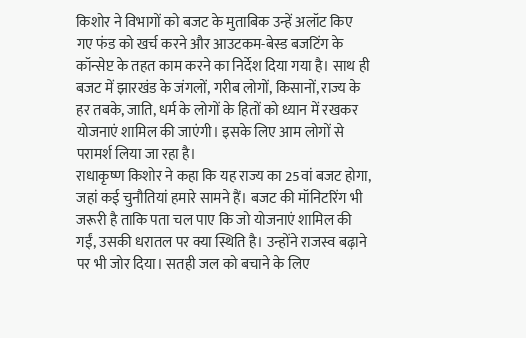किशोर ने विभागों को बजट के मुताबिक उन्हें अलॉट किए गए फंड को खर्च करने और आउटकम-बेस्ड बजटिंग के कॉन्सेप्ट के तहत काम करने का निर्देश दिया गया है। साथ ही बजट में झारखंड के जंगलों, गरीब लोगों, किसानों, राज्य के हर तबके, जाति, धर्म के लोगों के हितों को ध्यान में रखकर योजनाएं शामिल की जाएंगी। इसके लिए आम लोगों से परामर्श लिया जा रहा है।
राधाकृष्ण किशोर ने कहा कि यह राज्य का 25वां बजट होगा, जहां कई चुनौतियां हमारे सामने हैं। बजट की मॉनिटरिंग भी जरूरी है ताकि पता चल पाए कि जो योजनाएं शामिल की गईं, उसकी धरातल पर क्या स्थिति है। उन्होंने राजस्व बढ़ाने पर भी जोर दिया। सतही जल को बचाने के लिए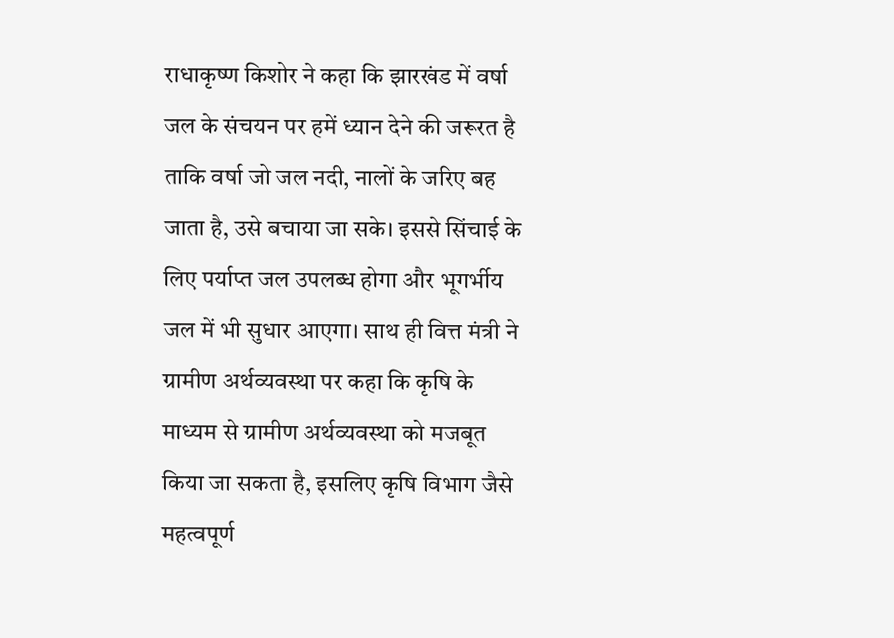राधाकृष्ण किशोर ने कहा कि झारखंड में वर्षा जल के संचयन पर हमें ध्यान देने की जरूरत है ताकि वर्षा जो जल नदी, नालों के जरिए बह जाता है, उसे बचाया जा सके। इससे सिंचाई के लिए पर्याप्त जल उपलब्ध होगा और भूगर्भीय जल में भी सुधार आएगा। साथ ही वित्त मंत्री ने ग्रामीण अर्थव्यवस्था पर कहा कि कृषि के माध्यम से ग्रामीण अर्थव्यवस्था को मजबूत किया जा सकता है, इसलिए कृषि विभाग जैसे महत्वपूर्ण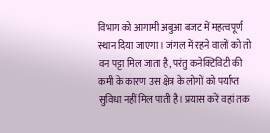विभाग को आगामी अबुआ बजट में महत्वपूर्ण स्थान दिया जाएगा। जंगल में रहने वालों को तो वन पट्टा मिल जाता है, परंतु कनेक्टिविटी की कमी के कारण उस क्षेत्र के लोगों को पर्याप्त सुविधा नहीं मिल पाती है। प्रयास करें वहां तक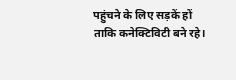पहुंचने के लिए सड़कें हों ताकि कनेक्टिविटी बने रहे।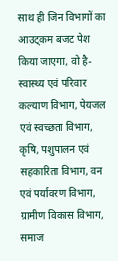साथ ही जिन विभागों का आउट्कम बजट पेश किया जाएगा, वो है- स्वास्थ्य एवं परिवार कल्याण विभाग, पेयजल एवं स्वच्छता विभाग, कृषि, पशुपालन एवं सहकारिता विभाग, वन एवं पर्यावरण विभाग, ग्रामीण विकास विभाग, समाज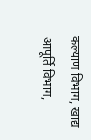कल्याण विभाग, खाद्य आपूर्ति विभाग,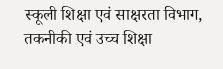स्कूली शिक्षा एवं साक्षरता विभाग, तकनीकी एवं उच्च शिक्षा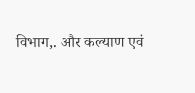विभाग,. और कल्याण एवं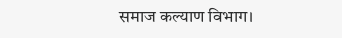समाज कल्याण विभाग।